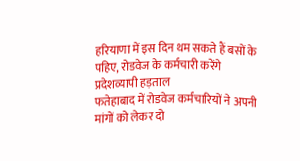हरियाणा में इस दिन थम सकते हैं बसों के पहिए, रोडवेज के कर्मचारी करेंगे प्रदेशव्यापी हड़ताल
फतेहाबाद में रोडवेज कर्मचारियों ने अपनी मांगों को लेकर दो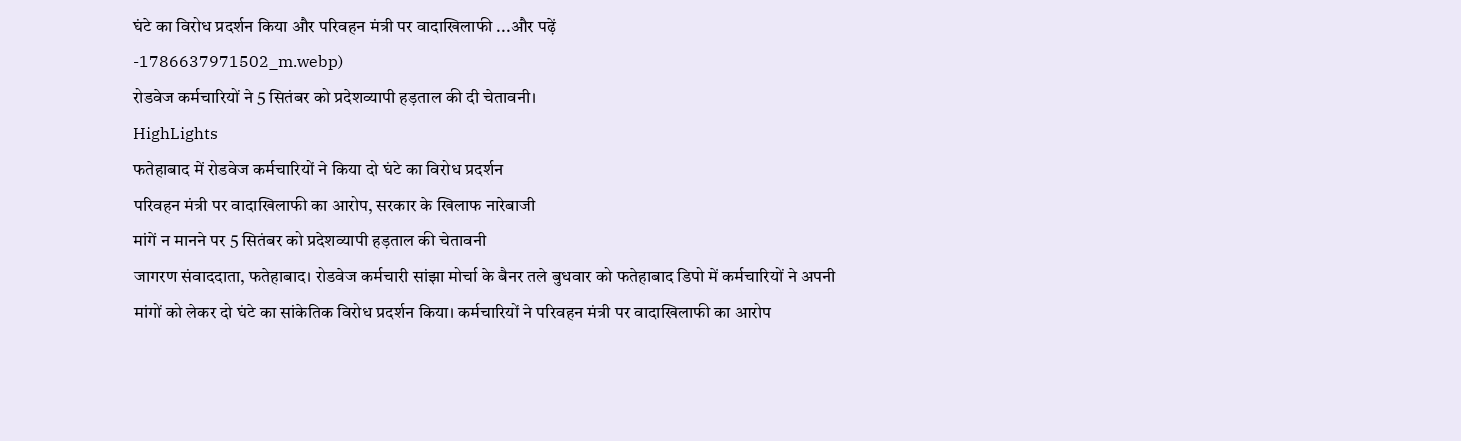घंटे का विरोध प्रदर्शन किया और परिवहन मंत्री पर वादाखिलाफी ...और पढ़ें
-1786637971502_m.webp)
रोडवेज कर्मचारियों ने 5 सितंबर को प्रदेशव्यापी हड़ताल की दी चेतावनी।
HighLights
फतेहाबाद में रोडवेज कर्मचारियों ने किया दो घंटे का विरोध प्रदर्शन
परिवहन मंत्री पर वादाखिलाफी का आरोप, सरकार के खिलाफ नारेबाजी
मांगें न मानने पर 5 सितंबर को प्रदेशव्यापी हड़ताल की चेतावनी
जागरण संवाददाता, फतेहाबाद। रोडवेज कर्मचारी सांझा मोर्चा के बैनर तले बुधवार को फतेहाबाद डिपो में कर्मचारियों ने अपनी मांगों को लेकर दो घंटे का सांकेतिक विरोध प्रदर्शन किया। कर्मचारियों ने परिवहन मंत्री पर वादाखिलाफी का आरोप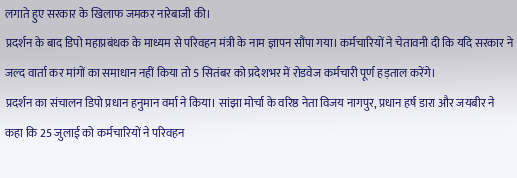लगाते हुए सरकार के खिलाफ जमकर नारेबाजी की।
प्रदर्शन के बाद डिपो महाप्रबंधक के माध्यम से परिवहन मंत्री के नाम ज्ञापन सौंपा गया। कर्मचारियों ने चेतावनी दी कि यदि सरकार ने जल्द वार्ता कर मांगों का समाधान नहीं किया तो 5 सितंबर को प्रदेशभर में रोडवेज कर्मचारी पूर्ण हड़ताल करेंगे।
प्रदर्शन का संचालन डिपो प्रधान हनुमान वर्मा ने किया। सांझा मोर्चा के वरिष्ठ नेता विजय नागपुर, प्रधान हर्ष डारा और जयबीर ने कहा कि 25 जुलाई को कर्मचारियों ने परिवहन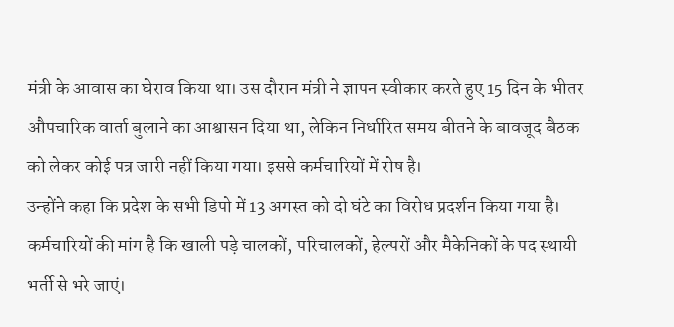मंत्री के आवास का घेराव किया था। उस दौरान मंत्री ने ज्ञापन स्वीकार करते हुए 15 दिन के भीतर औपचारिक वार्ता बुलाने का आश्वासन दिया था, लेकिन निर्धारित समय बीतने के बावजूद बैठक को लेकर कोई पत्र जारी नहीं किया गया। इससे कर्मचारियों में रोष है।
उन्होंने कहा कि प्रदेश के सभी डिपो में 13 अगस्त को दो घंटे का विरोध प्रदर्शन किया गया है। कर्मचारियों की मांग है कि खाली पड़े चालकों, परिचालकों, हेल्परों और मैकेनिकों के पद स्थायी भर्ती से भरे जाएं।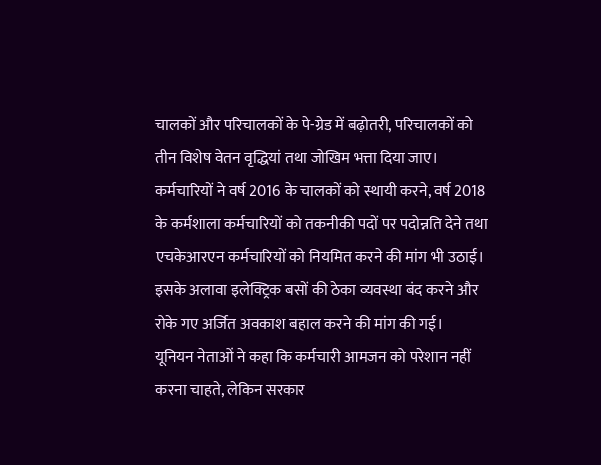चालकों और परिचालकों के पे-ग्रेड में बढ़ोतरी, परिचालकों को तीन विशेष वेतन वृद्धियां तथा जोखिम भत्ता दिया जाए।
कर्मचारियों ने वर्ष 2016 के चालकों को स्थायी करने, वर्ष 2018 के कर्मशाला कर्मचारियों को तकनीकी पदों पर पदोन्नति देने तथा एचकेआरएन कर्मचारियों को नियमित करने की मांग भी उठाई। इसके अलावा इलेक्ट्रिक बसों की ठेका व्यवस्था बंद करने और रोके गए अर्जित अवकाश बहाल करने की मांग की गई।
यूनियन नेताओं ने कहा कि कर्मचारी आमजन को परेशान नहीं करना चाहते, लेकिन सरकार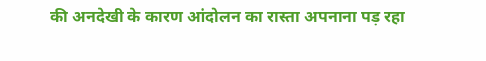की अनदेखी के कारण आंदोलन का रास्ता अपनाना पड़ रहा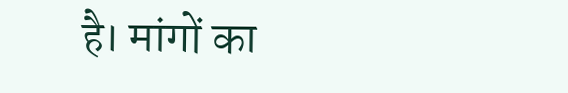है। मांगों का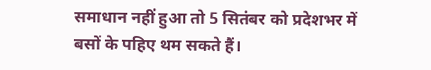समाधान नहीं हुआ तो 5 सितंबर को प्रदेशभर में बसों के पहिए थम सकते हैं।